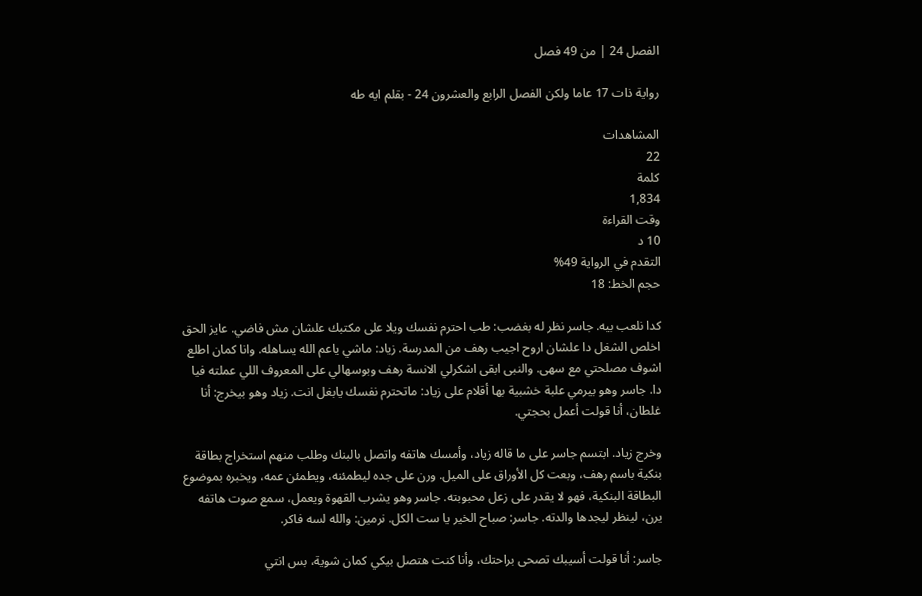الفصل 24 | من 49 فصل

رواية ذات 17 عاما ولكن الفصل الرابع والعشرون 24 - بقلم ايه طه

المشاهدات
22
كلمة
1,834
وقت القراءة
10 د
التقدم في الرواية 49%
حجم الخط: 18

كدا نلعب بيه. جاسر نظر له بغضب: طب احترم نفسك ويلا على مكتبك علشان مش فاضي. عايز الحق اخلص الشغل دا علشان اروح اجيب رهف من المدرسة. زياد: ماشي ياعم الله يساهله. وانا كمان اطلع اشوف مصلحتي مع سهى. والنبى ابقى اشكرلي الانسة رهف وبوسهالي على المعروف اللي عملته فيا دا. جاسر وهو بيرمي علبة خشبية بها أقلام على زياد: ماتحترم نفسك يابغل انت. زياد وهو بيخرج: أنا غلطان، أنا قولت أعمل بحجتي.

وخرج زياد. ابتسم جاسر على ما قاله زياد، وأمسك هاتفه واتصل بالبنك وطلب منهم استخراج بطاقة بنكية باسم رهف، وبعت كل الأوراق على الميل. ورن على جده ليطمئنه، ويطمئن عمه، ويخبره بموضوع البطاقة البنكية، فهو لا يقدر على زعل محبوبته. جاسر وهو يشرب القهوة ويعمل، سمع صوت هاتفه يرن، لينظر ليجدها والدته. جاسر: صباح الخير يا ست الكل. نرمين: والله لسه فاكر.

جاسر: أنا قولت أسيبك تصحى براحتك، وأنا كنت هتصل بيكي كمان شوية، بس انتي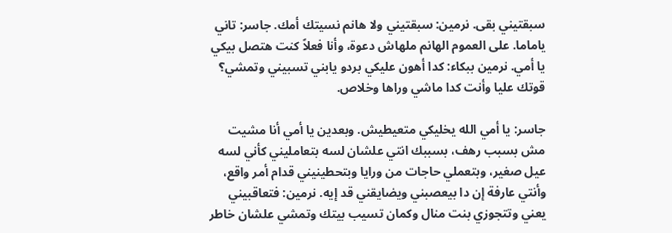سبقتيني بقى. نرمين: سبقتيني ولا هانم نسيتك أمك. جاسر: تاني ياماما. على العموم الهانم ملهاش دعوة، وأنا فعلاً كنت هتصل بيكي يا أمي. نرمين ببكاء: كدا أهون عليكي بردو يابني تسبيني وتمشي؟ قوتك عليا وأنت كدا ماشي وراها وخلاص.

جاسر: يا أمي الله يخليكي متعيطيش. وبعدين يا أمي أنا مشيت مش بسبب رهف، بسببك انتي علشان لسه بتعامليني كأني لسه عيل صغير، وبتعملي حاجات من ورايا وبتحطينيني قدام أمر واقع، وأنتي عارفة إن دا بيعصبني ويضايقني قد إيه. نرمين: فتعاقبيني يعني وتتجوزي بنت منال وكمان تسيب بيتك وتمشي علشان خاطر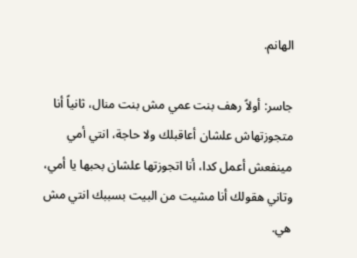الهانم.

جاسر: أولاً رهف بنت عمي مش بنت منال، ثانياً أنا متجوزتهاش علشان أعاقبلك ولا حاجة، انتي أمي مينفعش أعمل كدا، أنا اتجوزتها علشان بحبها يا أمي، وتاني هقولك أنا مشيت من البيت بسببك انتي مش هي.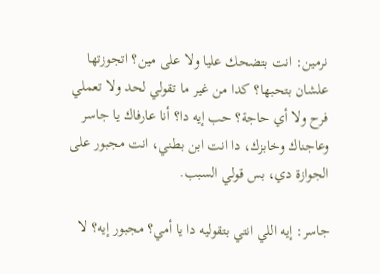نرمين: انت بتضحك عليا ولا على مين؟ اتجوزتها علشان بتحبها؟ كدا من غير ما تقولي لحد ولا تعملي فرح ولا أي حاجة؟ حب إيه دا؟ أنا عارفاك يا جاسر وعاجناك وخابزك، دا انت ابن بطني، انت مجبور على الجوازة دي، بس قولي السبب.

جاسر: إيه اللي انتي بتقوليه دا يا أمي؟ مجبور إيه؟ لا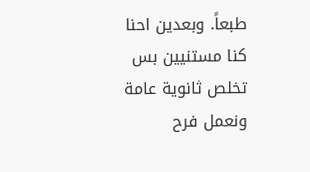طبعاً. وبعدين احنا كنا مستنيين بس تخلص ثانوية عامة ونعمل فرح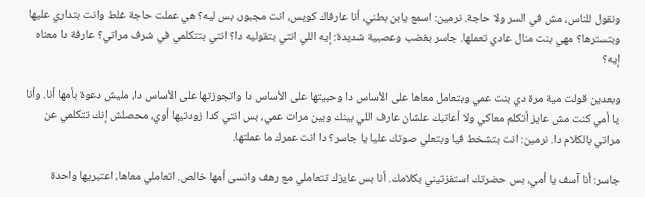ونقول للناس، مش في السر ولا حاجة. نرمين: اسمع يابن بطني، أنا عارفاك كويس، انت مجبور، بس ليه؟ هي عملت حاجة غلط وانت بتداري عليها وبتسترها؟ مهي بنت منال عادي تعملها. جاسر بغضب وعصبية شديدة: إيه اللي انتي بتقوليه دا؟ انتي بتتكلمي في شرف مراتي؟ عارفة دا معناه إيه؟

وبعدين قولت مية مرة دي بنت عمي وبتعامل معاها على الأساس دا وحبيتها على الأساس دا واتجوزتها على الأساس دا، مليش دعوة بأمها أنا. وأنا يا أمي كنت مش عايز أتكلم معاكي ولا أعاتبك علشان عارف اللي بينك وبين مرات عمي، بس انتي كدا زودتيها أوي، محصلش إنك تتكلمي عن مراتي بالكلام دا. نرمين: انت بتشخط فيا وبتعلي صوتك عليا يا جاسر؟ دا انت عمرك ما عملتها.

جاسر: أنا آسف يا أمي، بس حضرتك استفزتيني بكلامك. أنا بس عايزك تتعاملي مع رهف وانسى أمها خالص. اتعاملي معاها، اعتبريها واحدة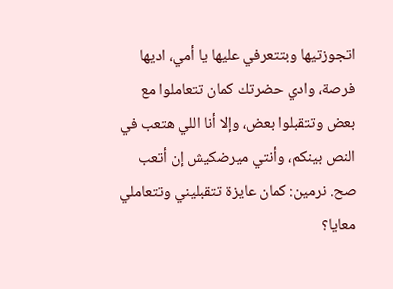اتجوزتيها وبتتعرفي عليها يا أمي، اديها فرصة، وادي حضرتك كمان تتعاملوا مع بعض وتتقبلوا بعض، وإلا أنا اللي هتعب في النص بينكم، وأنتي ميرضكيش إن أتعب صح. نرمين: كمان عايزة تتقبليني وتتعاملي معايا؟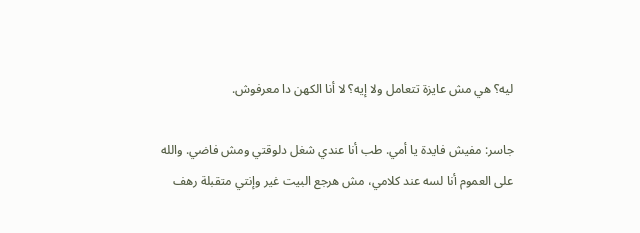ليه؟ هي مش عايزة تتعامل ولا إيه؟ لا أنا الكهن دا معرفوش.

جاسر: مفيش فايدة يا أمي. طب أنا عندي شغل دلوقتي ومش فاضي. والله على العموم أنا لسه عند كلامي، مش هرجع البيت غير وإنتي متقبلة رهف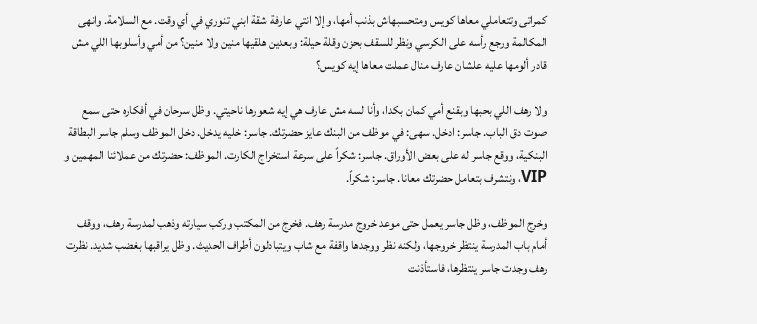كمراتى وتتعاملي معاها كويس ومتحسبهاش بذنب أمها، وإلا انتي عارفة شقة ابني تنوري في أي وقت. مع السلامة. وانهى المكالمة ورجع رأسه على الكرسي ونظر للسقف بحزن وقلة حيلة: وبعدين هلقيها منين ولا منين؟ من أمي وأسلوبها اللي مش قادر ألومها عليه علشان عارف منال عملت معاها إيه كويس؟

ولا رهف اللي بحبها وبقنع أمي كمان بكدا، وأنا لسه مش عارف هي إيه شعورها ناحيتي. وظل سرحان في أفكاره حتى سمع صوت دق الباب. جاسر: ادخل. سهى: في موظف من البنك عايز حضرتك. جاسر: خليه يدخل. دخل الموظف وسلم جاسر البطاقة البنكية، ووقع جاسر له على بعض الأوراق. جاسر: شكراً على سرعة استخراج الكارت. الموظف: حضرتك من عملائنا المهمين و VIP، ونتشرف بتعامل حضرتك معانا. جاسر: شكراً.

وخرج الموظف، وظل جاسر يعمل حتى موعد خروج مدرسة رهف. فخرج من المكتب وركب سيارته وذهب لمدرسة رهف، ووقف أمام باب المدرسة ينتظر خروجها، ولكنه نظر ووجدها واقفة مع شاب ويتبادلون أطراف الحديث. وظل يراقبها بغضب شديد. نظرت رهف وجدت جاسر ينتظرها، فاستأذنت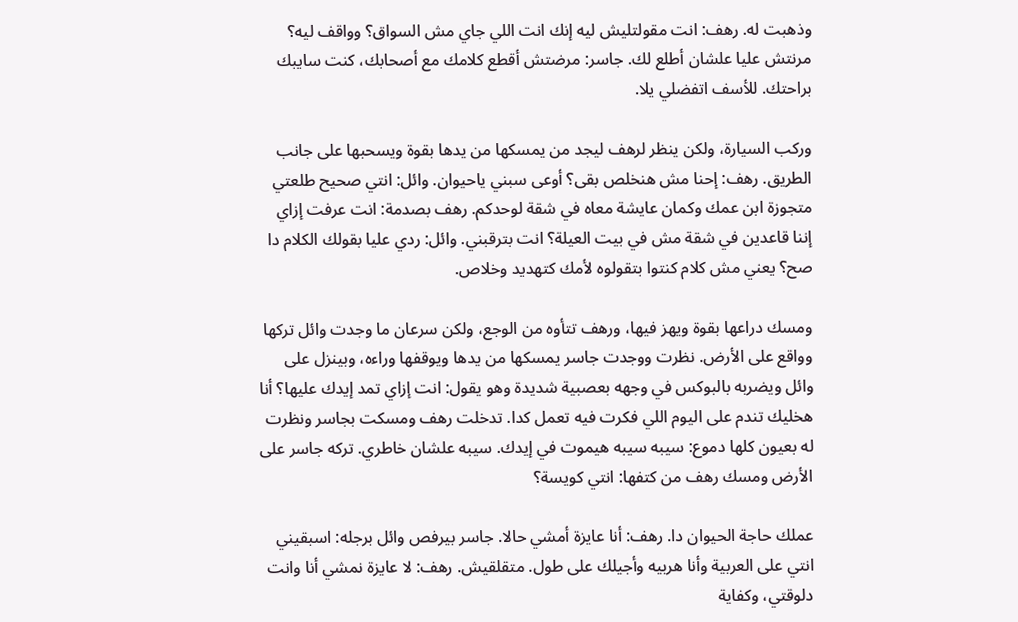وذهبت له. رهف: انت مقولتليش ليه إنك انت اللي جاي مش السواق؟ وواقف ليه؟ مرنتش عليا علشان أطلع لك. جاسر: مرضتش أقطع كلامك مع أصحابك، كنت سايبك براحتك. للأسف اتفضلي يلا.

وركب السيارة، ولكن ينظر لرهف ليجد من يمسكها من يدها بقوة ويسحبها على جانب الطريق. رهف: إحنا مش هنخلص بقى؟ أوعى سبني ياحيوان. وائل: انتي صحيح طلعتي متجوزة ابن عمك وكمان عايشة معاه في شقة لوحدكم. رهف بصدمة: انت عرفت إزاي إننا قاعدين في شقة مش في بيت العيلة؟ انت بترقبني. وائل: ردي عليا بقولك الكلام دا صح؟ يعني مش كلام كنتوا بتقولوه لأمك كتهديد وخلاص.

ومسك دراعها بقوة ويهز فيها، ورهف تتأوه من الوجع، ولكن سرعان ما وجدت وائل تركها وواقع على الأرض. نظرت ووجدت جاسر يمسكها من يدها ويوقفها وراءه، وبينزل على وائل ويضربه بالبوكس في وجهه بعصبية شديدة وهو يقول: انت إزاي تمد إيدك عليها؟ أنا هخليك تندم على اليوم اللي فكرت فيه تعمل كدا. تدخلت رهف ومسكت بجاسر ونظرت له بعيون كلها دموع: سيبه سيبه هيموت في إيدك. سيبه علشان خاطري. تركه جاسر على الأرض ومسك رهف من كتفها: انتي كويسة؟

عملك حاجة الحيوان دا. رهف: أنا عايزة أمشي حالا. جاسر بيرفص وائل برجله: اسبقيني انتي على العربية وأنا هربيه وأجيلك على طول. متقلقيش. رهف: لا عايزة نمشي أنا وانت دلوقتي، وكفاية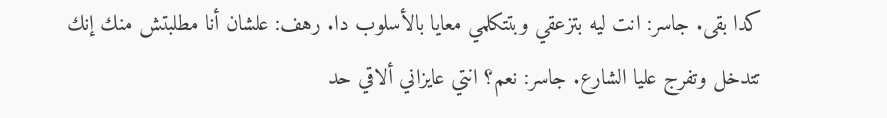كدا بقى. جاسر: انت ليه بتزعقي وبتتكلمي معايا بالأسلوب دا. رهف: علشان أنا مطلبتش منك إنك تتدخل وتفرج عليا الشارع. جاسر: نعم؟ انتي عايزاني ألاقي حد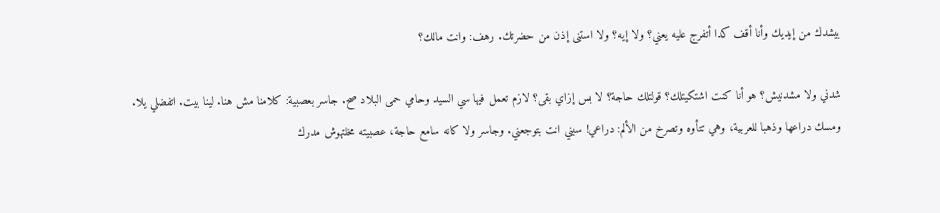بيشدك من إيديك وأنا أقف كدا أتفرج عليه يعني؟ ولا إيه؟ ولا استنى إذن من حضرتك. رهف: وانت مالك؟

شدني ولا مشدنيش؟ هو أنا كنت اشتكيتلك؟ قولتلك حاجة؟ لا بس إزاي بقى؟ لازم تعمل فيها سي السيد وحامي حمى البلاد صح. جاسر بعصبية: كلامنا مش هنا. لينا بيت. اتفضلي يلا. ومسك دراعها وذهبا للعربية، وهي تتأوه وتصرخ من الألم: دراعي! سبني انت بتوجعني. وجاسر ولا كانه سامع حاجة، عصبيته مخلتهوش مدرك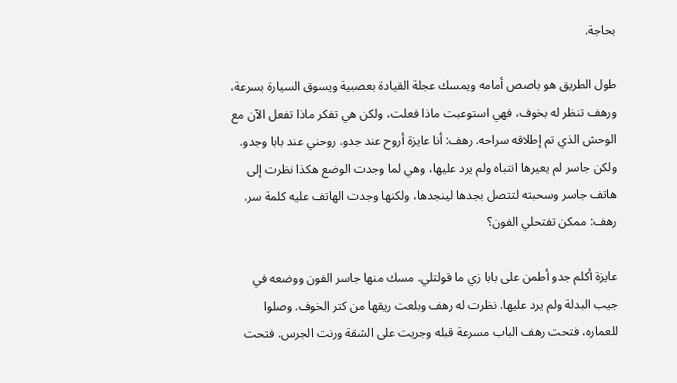بحاجة.

طول الطريق هو باصص أمامه ويمسك عجلة القيادة بعصبية ويسوق السيارة بسرعة، ورهف تنظر له بخوف، فهي استوعبت ماذا فعلت، ولكن هي تفكر ماذا تفعل الآن مع الوحش الذي تم إطلاقه سراحه. رهف: أنا عايزة أروح عند جدو. روحني عند بابا وجدو. ولكن جاسر لم يعيرها انتباه ولم يرد عليها، وهي لما وجدت الوضع هكذا نظرت إلى هاتف جاسر وسحبته لتتصل بجدها لينجدها، ولكنها وجدت الهاتف عليه كلمة سر. رهف: ممكن تفتحلي الفون؟

عايزة أكلم جدو أطمن على بابا زي ما قولتلي. مسك منها جاسر الفون ووضعه في جيب البدلة ولم يرد عليها. نظرت له رهف وبلعت ريقها من كتر الخوف. وصلوا للعماره، فتحت رهف الباب مسرعة قبله وجريت على الشقة ورنت الجرس. فتحت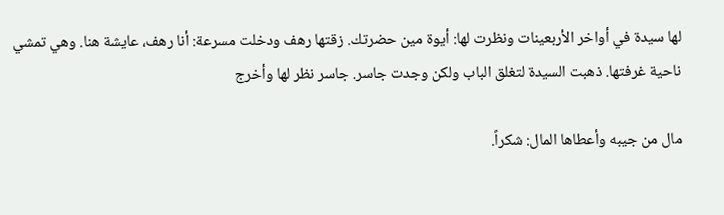لها سيدة في أواخر الأربعينات ونظرت لها: أيوة مين حضرتك. زقتها رهف ودخلت مسرعة: أنا رهف، عايشة هنا. وهي تمشي ناحية غرفتها. ذهبت السيدة لتغلق الباب ولكن وجدت جاسر. جاسر نظر لها وأخرج

مال من جيبه وأعطاها المال: شكراً.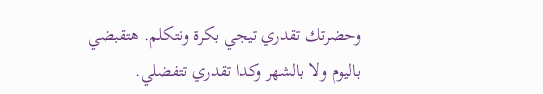وحضرتك تقدري تيجي بكرة ونتكلم. هتقبضي باليوم ولا بالشهر وكدا تقدري تتفضلي.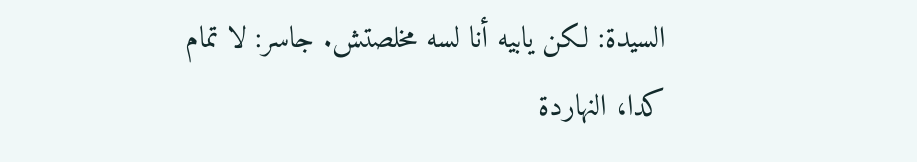السيدة: لكن يابيه أنا لسه مخلصتش. جاسر: لا تمام كدا، النهاردة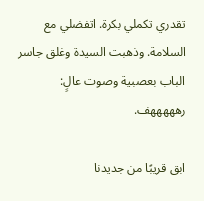تقدري تكملي بكرة. اتفضلي مع السلامة. وذهبت السيدة وغلق جاسر الباب بعصبية وصوت عالٍ: رهههههف.

ابق قريبًا من جديدنا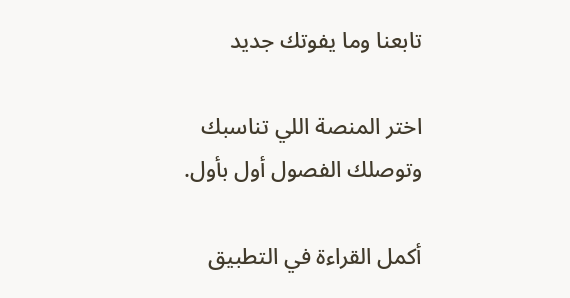تابعنا وما يفوتك جديد

اختر المنصة اللي تناسبك وتوصلك الفصول أول بأول.

أكمل القراءة في التطبيق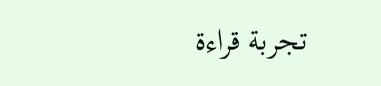تجربة قراءة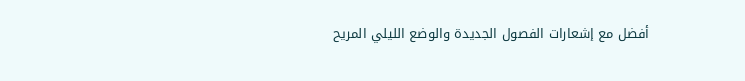أفضل مع إشعارات الفصول الجديدة والوضع الليلي المريح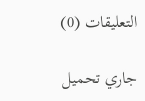التعليقات (0)

جاري تحميل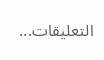التعليقات...